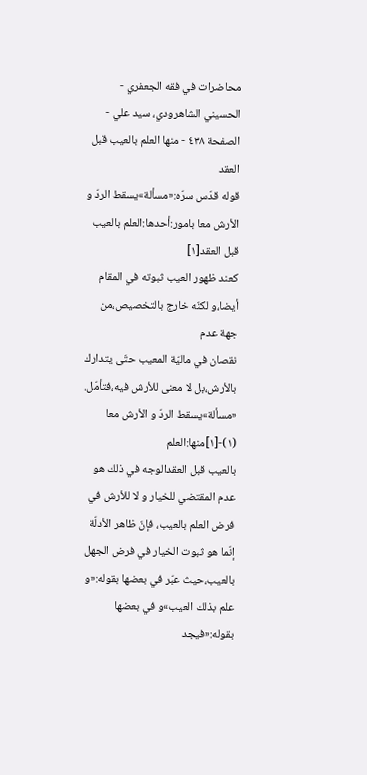محاضرات في فقه الجعفري - الحسيني الشاهرودي، سيد علي - الصفحة ٤٣٨ - منها العلم بالعيب قبل العقد
قوله قدّس سرّه:«مسألة»يسقط الردّ و الأرش معا بامور:أحدها:العلم بالعيب قبل العقد[١]
كعند ظهور العيب ثبوته في المقام أيضا،و لكنّه خارج بالتخصيص،من جهة عدم
نقصان في ماليّة المعيب حتّى يتدارك بالأرش،بل لا معنى للأرش فيه،فتأمّل.
«مسألة»يسقط الردّ و الأرش معا
(١)-[١]منها:العلم
بالعيب قبل العقدالوجه في ذلك هو عدم المقتضي للخيار و لا للأرش في
فرض العلم بالعيب، فإنّ ظاهر الأدلّة إنّما هو ثبوت الخيار في فرض الجهل
بالعيب،حيث عبّر في بعضها بقوله:«و علم بذلك العيب»و في بعضها بقوله:«فيجد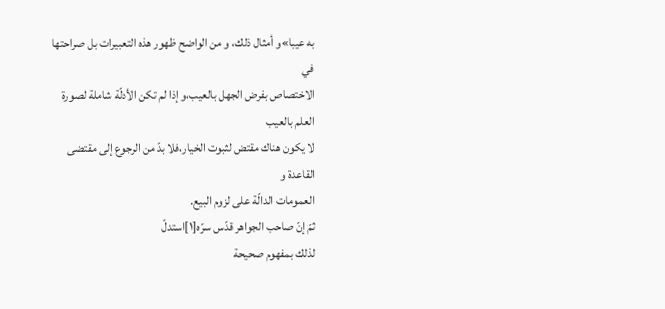به عيبا»و أمثال ذلك، و من الواضح ظهور هذه التعبيرات بل صراحتها في
الاختصاص بفرض الجهل بالعيب،و إذا لم تكن الأدلّة شاملة لصورة العلم بالعيب
لا يكون هناك مقتض لثبوت الخيار،فلا بدّ من الرجوع إلى مقتضى القاعدة و
العمومات الدالّة على لزوم البيع.
ثمّ إنّ صاحب الجواهر قدّس سرّه[١]استدلّ
لذلك بمفهوم صحيحة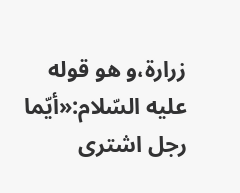زرارة،و هو قوله عليه السّلام:«أيّما رجل اشترى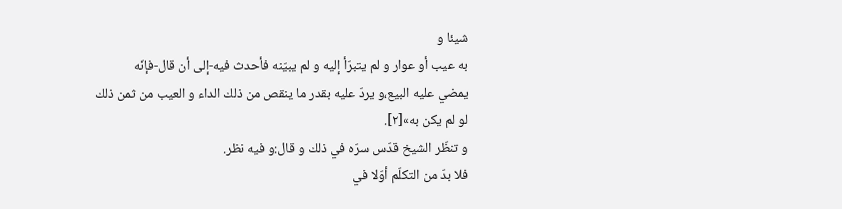شيئا و
به عيب أو عوار و لم يتبرّأ إليه و لم يبيّنه فأحدث فيه-إلى أن قال-فإنّه
يمضي عليه البيع،و يردّ عليه بقدر ما ينقص من ذلك الداء و العيب من ثمن ذلك
لو لم يكن به»[٢].
و تنظّر الشيخ قدّس سرّه في ذلك و قال:و فيه نظر.
فلا بدّ من التكلّم أوّلا في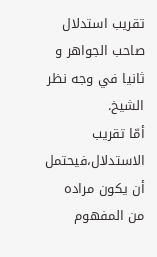تقريب استدلال صاحب الجواهر و ثانيا في وجه نظر الشيخ.
أمّا تقريب الاستدلال،فيحتمل أن يكون مراده من المفهوم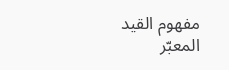مفهوم القيد المعبّر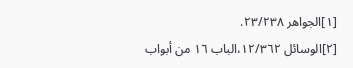[١]الجواهر ٢٣/٢٣٨.
[٢]الوسائل ١٢/٣٦٢،الباب ١٦ من أبواب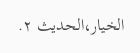الخيار،الحديث ٢.